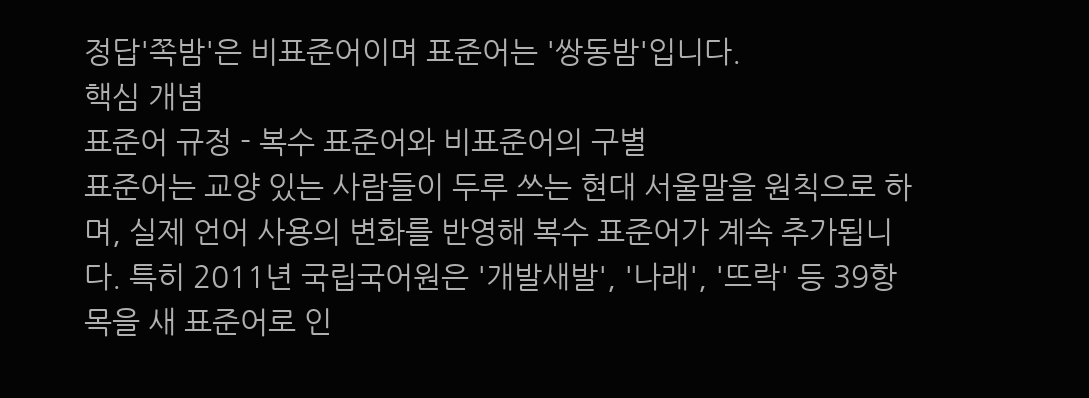정답'쪽밤'은 비표준어이며 표준어는 '쌍동밤'입니다.
핵심 개념
표준어 규정 - 복수 표준어와 비표준어의 구별
표준어는 교양 있는 사람들이 두루 쓰는 현대 서울말을 원칙으로 하며, 실제 언어 사용의 변화를 반영해 복수 표준어가 계속 추가됩니다. 특히 2011년 국립국어원은 '개발새발', '나래', '뜨락' 등 39항목을 새 표준어로 인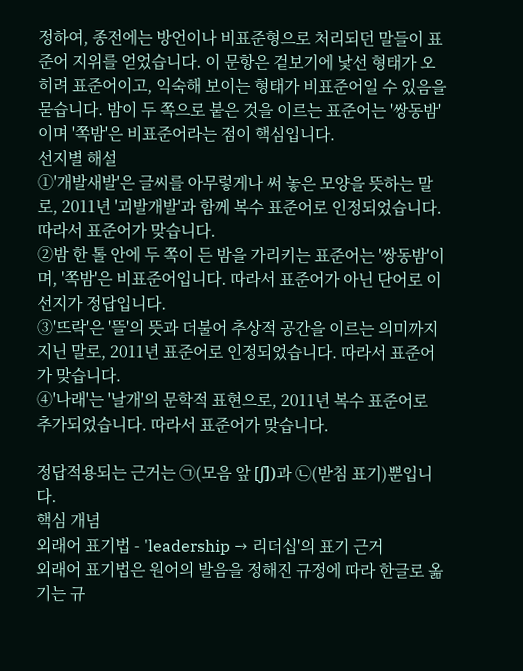정하여, 종전에는 방언이나 비표준형으로 처리되던 말들이 표준어 지위를 얻었습니다. 이 문항은 겉보기에 낯선 형태가 오히려 표준어이고, 익숙해 보이는 형태가 비표준어일 수 있음을 묻습니다. 밤이 두 쪽으로 붙은 것을 이르는 표준어는 '쌍동밤'이며 '쪽밤'은 비표준어라는 점이 핵심입니다.
선지별 해설
①'개발새발'은 글씨를 아무렇게나 써 놓은 모양을 뜻하는 말로, 2011년 '괴발개발'과 함께 복수 표준어로 인정되었습니다. 따라서 표준어가 맞습니다.
②밤 한 톨 안에 두 쪽이 든 밤을 가리키는 표준어는 '쌍동밤'이며, '쪽밤'은 비표준어입니다. 따라서 표준어가 아닌 단어로 이 선지가 정답입니다.
③'뜨락'은 '뜰'의 뜻과 더불어 추상적 공간을 이르는 의미까지 지닌 말로, 2011년 표준어로 인정되었습니다. 따라서 표준어가 맞습니다.
④'나래'는 '날개'의 문학적 표현으로, 2011년 복수 표준어로 추가되었습니다. 따라서 표준어가 맞습니다.

정답적용되는 근거는 ㉠(모음 앞 [ʃ])과 ㉡(받침 표기)뿐입니다.
핵심 개념
외래어 표기법 - 'leadership → 리더십'의 표기 근거
외래어 표기법은 원어의 발음을 정해진 규정에 따라 한글로 옮기는 규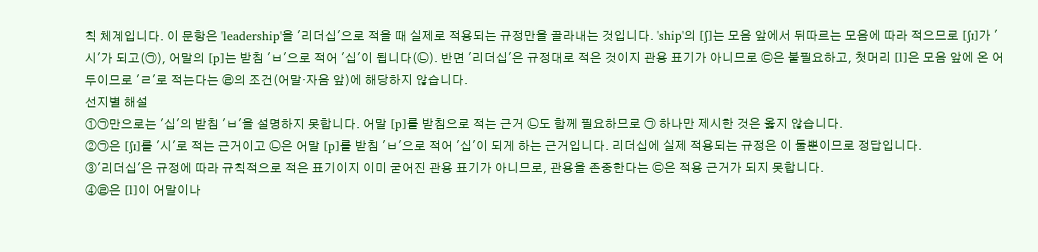칙 체계입니다. 이 문항은 'leadership'을 '리더십'으로 적을 때 실제로 적용되는 규정만을 골라내는 것입니다. 'ship'의 [ʃ]는 모음 앞에서 뒤따르는 모음에 따라 적으므로 [ʃɪ]가 '시'가 되고(㉠), 어말의 [p]는 받침 'ㅂ'으로 적어 '십'이 됩니다(㉡). 반면 '리더십'은 규정대로 적은 것이지 관용 표기가 아니므로 ㉢은 불필요하고, 첫머리 [l]은 모음 앞에 온 어두이므로 'ㄹ'로 적는다는 ㉣의 조건(어말·자음 앞)에 해당하지 않습니다.
선지별 해설
①㉠만으로는 '십'의 받침 'ㅂ'을 설명하지 못합니다. 어말 [p]를 받침으로 적는 근거 ㉡도 함께 필요하므로 ㉠ 하나만 제시한 것은 옳지 않습니다.
②㉠은 [ʃɪ]를 '시'로 적는 근거이고 ㉡은 어말 [p]를 받침 'ㅂ'으로 적어 '십'이 되게 하는 근거입니다. 리더십에 실제 적용되는 규정은 이 둘뿐이므로 정답입니다.
③'리더십'은 규정에 따라 규칙적으로 적은 표기이지 이미 굳어진 관용 표기가 아니므로, 관용을 존중한다는 ㉢은 적용 근거가 되지 못합니다.
④㉣은 [l]이 어말이나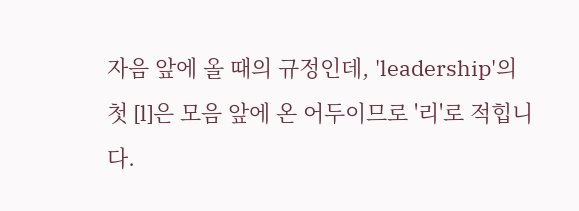자음 앞에 올 때의 규정인데, 'leadership'의 첫 [l]은 모음 앞에 온 어두이므로 '리'로 적힙니다.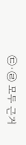㉢·㉣ 모두 근거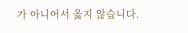가 아니어서 옳지 않습니다.